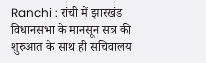Ranchi : रांची में झारखंड विधानसभा के मानसून सत्र की शुरुआत के साथ ही सचिवालय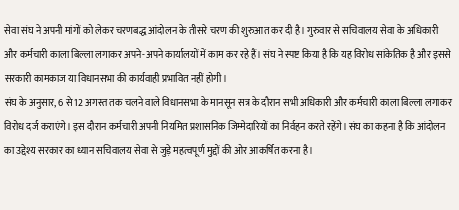सेवा संघ ने अपनी मांगों को लेकर चरणबद्ध आंदोलन के तीसरे चरण की शुरुआत कर दी है। गुरुवार से सचिवालय सेवा के अधिकारी और कर्मचारी काला बिल्ला लगाकर अपने-अपने कार्यालयों में काम कर रहे हैं। संघ ने स्पष्ट किया है कि यह विरोध सांकेतिक है और इससे सरकारी कामकाज या विधानसभा की कार्यवाही प्रभावित नहीं होगी।
संघ के अनुसार, 6 से 12 अगस्त तक चलने वाले विधानसभा के मानसून सत्र के दौरान सभी अधिकारी और कर्मचारी काला बिल्ला लगाकर विरोध दर्ज कराएंगे। इस दौरान कर्मचारी अपनी नियमित प्रशासनिक जिम्मेदारियों का निर्वहन करते रहेंगे। संघ का कहना है कि आंदोलन का उद्देश्य सरकार का ध्यान सचिवालय सेवा से जुड़े महत्वपूर्ण मुद्दों की ओर आकर्षित करना है।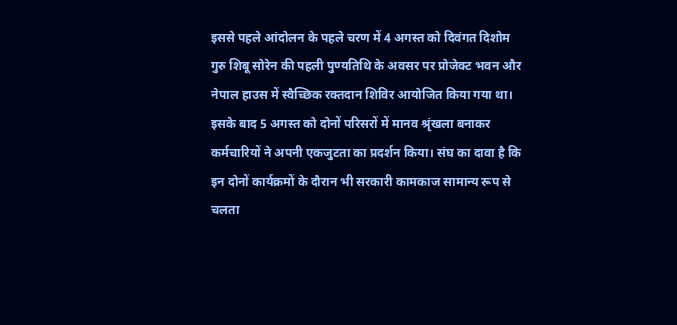इससे पहले आंदोलन के पहले चरण में 4 अगस्त को दिवंगत दिशोम गुरु शिबू सोरेन की पहली पुण्यतिथि के अवसर पर प्रोजेक्ट भवन और नेपाल हाउस में स्वैच्छिक रक्तदान शिविर आयोजित किया गया था। इसके बाद 5 अगस्त को दोनों परिसरों में मानव श्रृंखला बनाकर कर्मचारियों ने अपनी एकजुटता का प्रदर्शन किया। संघ का दावा है कि इन दोनों कार्यक्रमों के दौरान भी सरकारी कामकाज सामान्य रूप से चलता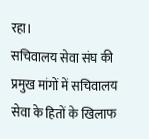रहा।
सचिवालय सेवा संघ की प्रमुख मांगों में सचिवालय सेवा के हितों के खिलाफ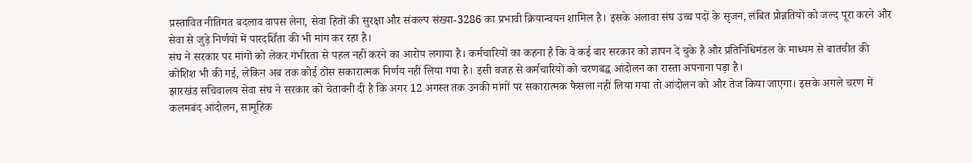प्रस्तावित नीतिगत बदलाव वापस लेना, सेवा हितों की सुरक्षा और संकल्प संख्या-3286 का प्रभावी क्रियान्वयन शामिल है। इसके अलावा संघ उच्च पदों के सृजन, लंबित प्रोन्नतियों को जल्द पूरा करने और सेवा से जुड़े निर्णयों में पारदर्शिता की भी मांग कर रहा है।
संघ ने सरकार पर मांगों को लेकर गंभीरता से पहल नहीं करने का आरोप लगाया है। कर्मचारियों का कहना है कि वे कई बार सरकार को ज्ञापन दे चुके हैं और प्रतिनिधिमंडल के माध्यम से बातचीत की कोशिश भी की गई, लेकिन अब तक कोई ठोस सकारात्मक निर्णय नहीं लिया गया है। इसी वजह से कर्मचारियों को चरणबद्ध आंदोलन का रास्ता अपनाना पड़ा है।
झारखंड सचिवालय सेवा संघ ने सरकार को चेतावनी दी है कि अगर 12 अगस्त तक उनकी मांगों पर सकारात्मक फैसला नहीं लिया गया तो आंदोलन को और तेज किया जाएगा। इसके अगले चरण में कलमबंद आंदोलन, सामूहिक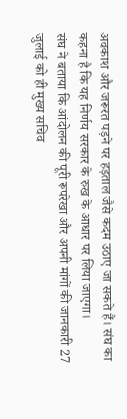अवकाश और जरूरत पड़ने पर हड़ताल जैसे कदम उठाए जा सकते हैं। संघ का कहना है कि यह निर्णय सरकार के रुख के आधार पर लिया जाएगा।
संघ ने बताया कि आंदोलन की पूरी रूपरेखा और अपनी मांगों की जानकारी 27 जुलाई को ही मुख्य सचिव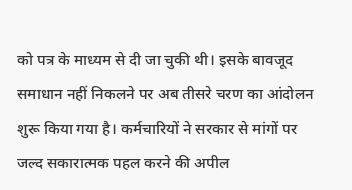को पत्र के माध्यम से दी जा चुकी थी। इसके बावजूद समाधान नहीं निकलने पर अब तीसरे चरण का आंदोलन शुरू किया गया है। कर्मचारियों ने सरकार से मांगों पर जल्द सकारात्मक पहल करने की अपील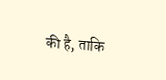की है, ताकि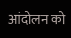आंदोलन को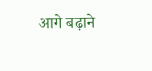आगे बढ़ाने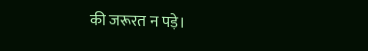की जरूरत न पड़े।